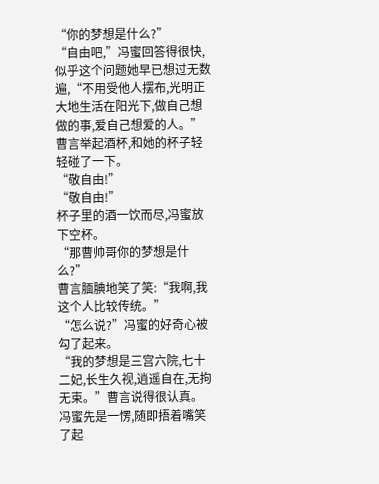“你的梦想是什么?”
“自由吧,”冯蜜回答得很快,似乎这个问题她早已想过无数遍,“不用受他人摆布,光明正大地生活在阳光下,做自己想做的事,爱自己想爱的人。”
曹言举起酒杯,和她的杯子轻轻碰了一下。
“敬自由!”
“敬自由!”
杯子里的酒一饮而尽,冯蜜放下空杯。
“那曹帅哥你的梦想是什么?”
曹言腼腆地笑了笑:“我啊,我这个人比较传统。”
“怎么说?”冯蜜的好奇心被勾了起来。
“我的梦想是三宫六院,七十二妃,长生久视,逍遥自在,无拘无束。”曹言说得很认真。
冯蜜先是一愣,随即捂着嘴笑了起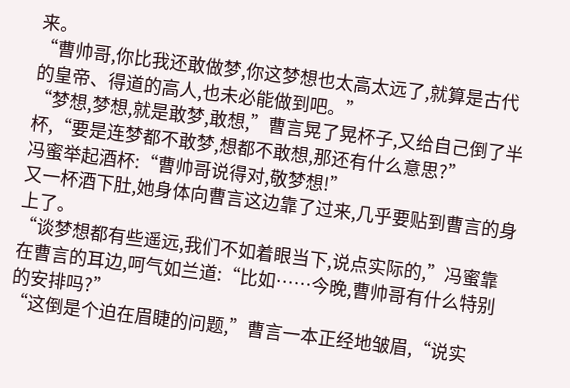来。
“曹帅哥,你比我还敢做梦,你这梦想也太高太远了,就算是古代的皇帝、得道的高人,也未必能做到吧。”
“梦想,梦想,就是敢梦,敢想,”曹言晃了晃杯子,又给自己倒了半杯,“要是连梦都不敢梦,想都不敢想,那还有什么意思?”
冯蜜举起酒杯:“曹帅哥说得对,敬梦想!”
又一杯酒下肚,她身体向曹言这边靠了过来,几乎要贴到曹言的身上了。
“谈梦想都有些遥远,我们不如着眼当下,说点实际的,”冯蜜靠在曹言的耳边,呵气如兰道:“比如……今晚,曹帅哥有什么特别的安排吗?”
“这倒是个迫在眉睫的问题,”曹言一本正经地皱眉,“说实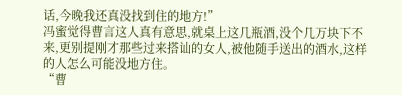话,今晚我还真没找到住的地方!”
冯蜜觉得曹言这人真有意思,就桌上这几瓶酒,没个几万块下不来,更别提刚才那些过来搭讪的女人,被他随手送出的酒水,这样的人怎么可能没地方住。
“曹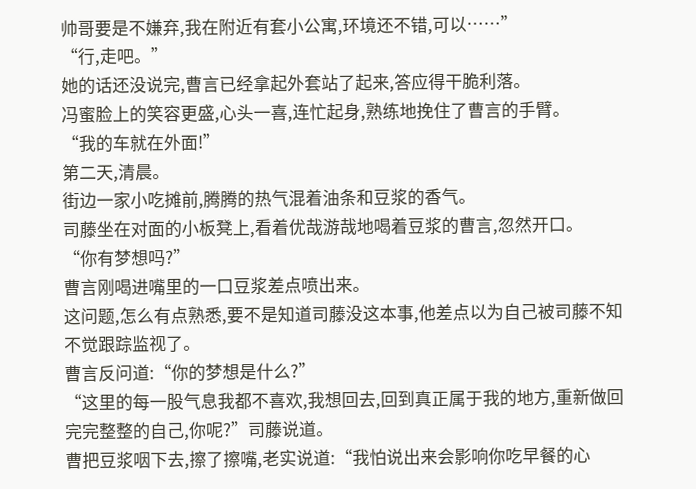帅哥要是不嫌弃,我在附近有套小公寓,环境还不错,可以……”
“行,走吧。”
她的话还没说完,曹言已经拿起外套站了起来,答应得干脆利落。
冯蜜脸上的笑容更盛,心头一喜,连忙起身,熟练地挽住了曹言的手臂。
“我的车就在外面!”
第二天,清晨。
街边一家小吃摊前,腾腾的热气混着油条和豆浆的香气。
司藤坐在对面的小板凳上,看着优哉游哉地喝着豆浆的曹言,忽然开口。
“你有梦想吗?”
曹言刚喝进嘴里的一口豆浆差点喷出来。
这问题,怎么有点熟悉,要不是知道司藤没这本事,他差点以为自己被司藤不知不觉跟踪监视了。
曹言反问道:“你的梦想是什么?”
“这里的每一股气息我都不喜欢,我想回去,回到真正属于我的地方,重新做回完完整整的自己,你呢?”司藤说道。
曹把豆浆咽下去,擦了擦嘴,老实说道:“我怕说出来会影响你吃早餐的心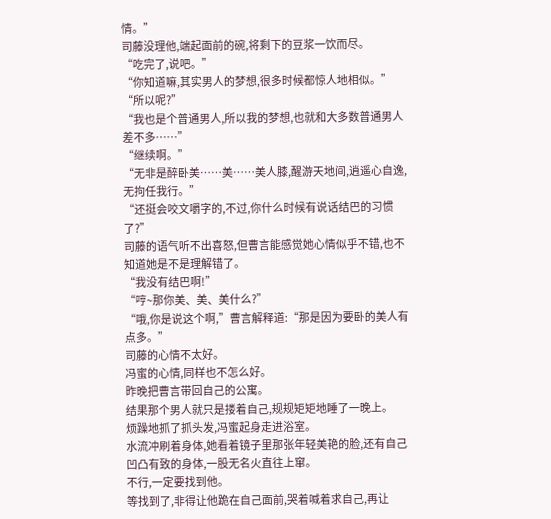情。”
司藤没理他,端起面前的碗,将剩下的豆浆一饮而尽。
“吃完了,说吧。”
“你知道嘛,其实男人的梦想,很多时候都惊人地相似。”
“所以呢?”
“我也是个普通男人,所以我的梦想,也就和大多数普通男人差不多……”
“继续啊。”
“无非是醉卧美……美……美人膝,醒游天地间,逍遥心自逸,无拘任我行。”
“还挺会咬文嚼字的,不过,你什么时候有说话结巴的习惯了?”
司藤的语气听不出喜怒,但曹言能感觉她心情似乎不错,也不知道她是不是理解错了。
“我没有结巴啊!”
“哼~那你美、美、美什么?”
“哦,你是说这个啊,”曹言解释道:“那是因为要卧的美人有点多。”
司藤的心情不太好。
冯蜜的心情,同样也不怎么好。
昨晚把曹言带回自己的公寓。
结果那个男人就只是搂着自己,规规矩矩地睡了一晚上。
烦躁地抓了抓头发,冯蜜起身走进浴室。
水流冲刷着身体,她看着镜子里那张年轻美艳的脸,还有自己凹凸有致的身体,一股无名火直往上窜。
不行,一定要找到他。
等找到了,非得让他跪在自己面前,哭着喊着求自己,再让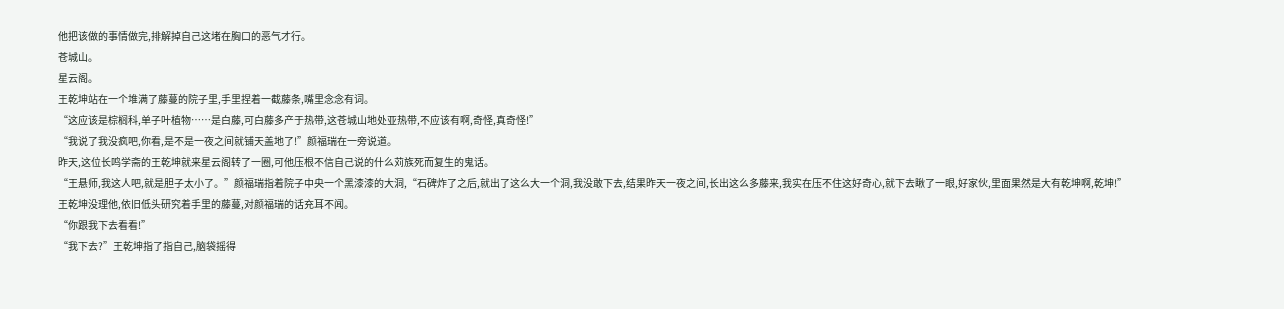他把该做的事情做完,排解掉自己这堵在胸口的恶气才行。
苍城山。
星云阁。
王乾坤站在一个堆满了藤蔓的院子里,手里捏着一截藤条,嘴里念念有词。
“这应该是棕榈科,单子叶植物……是白藤,可白藤多产于热带,这苍城山地处亚热带,不应该有啊,奇怪,真奇怪!”
“我说了我没疯吧,你看,是不是一夜之间就铺天盖地了!”颜福瑞在一旁说道。
昨天,这位长鸣学斋的王乾坤就来星云阁转了一圈,可他压根不信自己说的什么苅族死而复生的鬼话。
“王悬师,我这人吧,就是胆子太小了。”颜福瑞指着院子中央一个黑漆漆的大洞,“石碑炸了之后,就出了这么大一个洞,我没敢下去,结果昨天一夜之间,长出这么多藤来,我实在压不住这好奇心,就下去瞅了一眼,好家伙,里面果然是大有乾坤啊,乾坤!”
王乾坤没理他,依旧低头研究着手里的藤蔓,对颜福瑞的话充耳不闻。
“你跟我下去看看!”
“我下去?”王乾坤指了指自己,脑袋摇得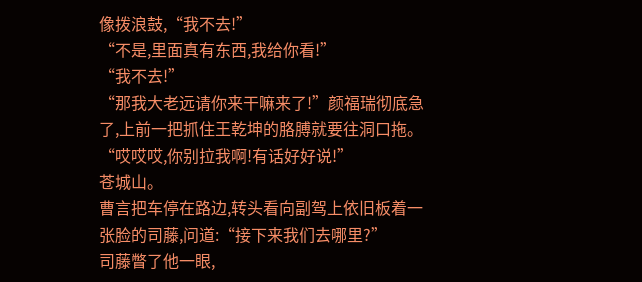像拨浪鼓,“我不去!”
“不是,里面真有东西,我给你看!”
“我不去!”
“那我大老远请你来干嘛来了!”颜福瑞彻底急了,上前一把抓住王乾坤的胳膊就要往洞口拖。
“哎哎哎,你别拉我啊!有话好好说!”
苍城山。
曹言把车停在路边,转头看向副驾上依旧板着一张脸的司藤,问道:“接下来我们去哪里?”
司藤瞥了他一眼,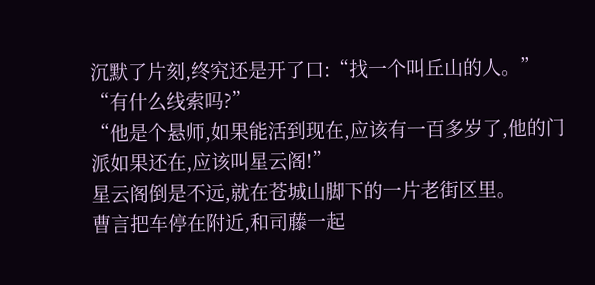沉默了片刻,终究还是开了口:“找一个叫丘山的人。”
“有什么线索吗?”
“他是个悬师,如果能活到现在,应该有一百多岁了,他的门派如果还在,应该叫星云阁!”
星云阁倒是不远,就在苍城山脚下的一片老街区里。
曹言把车停在附近,和司藤一起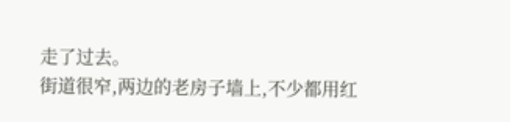走了过去。
街道很窄,两边的老房子墙上,不少都用红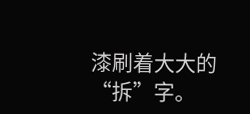漆刷着大大的“拆”字。